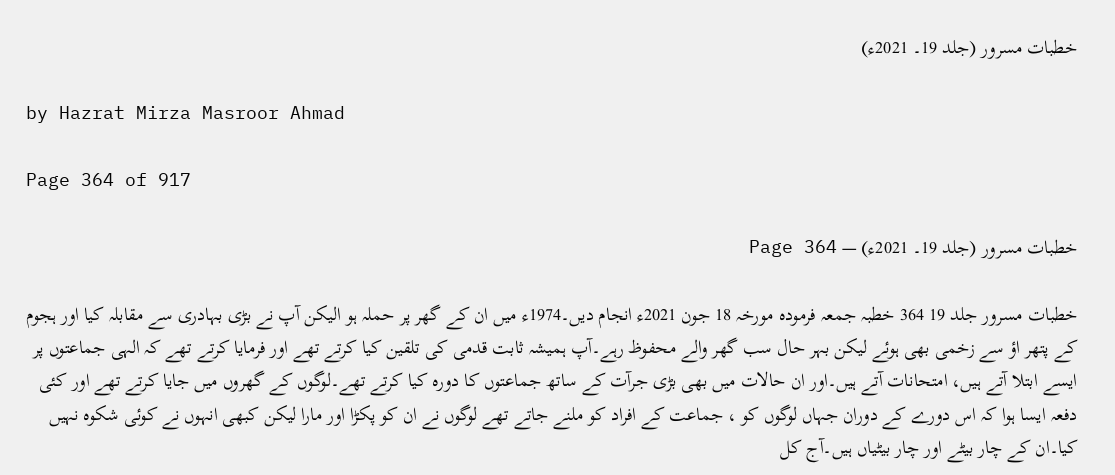خطبات مسرور (جلد 19۔ 2021ء)

by Hazrat Mirza Masroor Ahmad

Page 364 of 917

خطبات مسرور (جلد 19۔ 2021ء) — Page 364

خطبات مسرور جلد 19 364 خطبہ جمعہ فرمودہ مورخہ 18 جون 2021ء انجام دیں۔1974ء میں ان کے گھر پر حملہ ہو الیکن آپ نے بڑی بہادری سے مقابلہ کیا اور ہجوم کے پتھر اؤ سے زخمی بھی ہوئے لیکن بہر حال سب گھر والے محفوظ رہے۔آپ ہمیشہ ثابت قدمی کی تلقین کیا کرتے تھے اور فرمایا کرتے تھے کہ الہی جماعتوں پر ایسے ابتلا آتے ہیں، امتحانات آتے ہیں۔اور ان حالات میں بھی بڑی جرآت کے ساتھ جماعتوں کا دورہ کیا کرتے تھے۔لوگوں کے گھروں میں جایا کرتے تھے اور کئی دفعہ ایسا ہوا کہ اس دورے کے دوران جہاں لوگوں کو ، جماعت کے افراد کو ملنے جاتے تھے لوگوں نے ان کو پکڑا اور مارا لیکن کبھی انہوں نے کوئی شکوہ نہیں کیا۔ان کے چار بیٹے اور چار بیٹیاں ہیں۔آج کل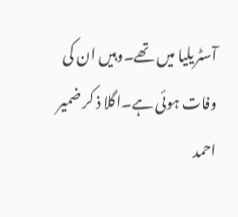آسٹریلیا میں تھے۔وہیں ان کی وفات ہوئی ہے۔اگلا ذ کر ضمیر احمد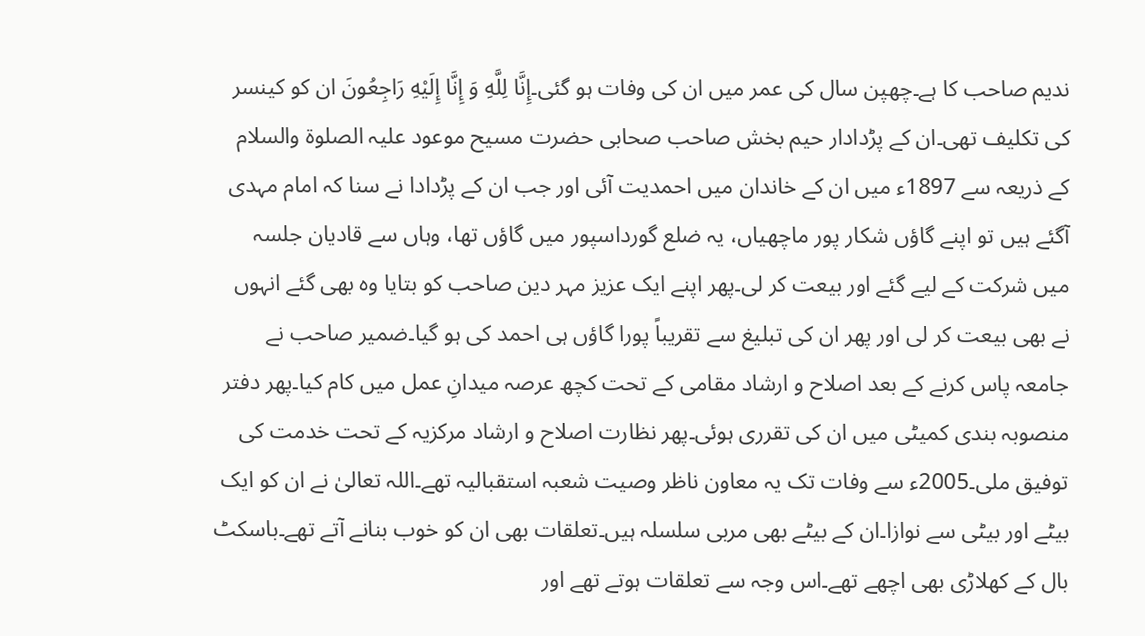ندیم صاحب کا ہے۔چھپن سال کی عمر میں ان کی وفات ہو گئی۔إِنَّا لِلَّهِ وَ إِنَّا إِلَيْهِ رَاجِعُونَ ان کو کینسر کی تکلیف تھی۔ان کے پڑدادار حیم بخش صاحب صحابی حضرت مسیح موعود علیہ الصلوۃ والسلام کے ذریعہ سے 1897ء میں ان کے خاندان میں احمدیت آئی اور جب ان کے پڑدادا نے سنا کہ امام مہدی آگئے ہیں تو اپنے گاؤں شکار پور ماچھیاں، یہ ضلع گورداسپور میں گاؤں تھا، وہاں سے قادیان جلسہ میں شرکت کے لیے گئے اور بیعت کر لی۔پھر اپنے ایک عزیز مہر دین صاحب کو بتایا وہ بھی گئے انہوں نے بھی بیعت کر لی اور پھر ان کی تبلیغ سے تقریباً پورا گاؤں ہی احمد کی ہو گیا۔ضمیر صاحب نے جامعہ پاس کرنے کے بعد اصلاح و ارشاد مقامی کے تحت کچھ عرصہ میدانِ عمل میں کام کیا۔پھر دفتر منصوبہ بندی کمیٹی میں ان کی تقرری ہوئی۔پھر نظارت اصلاح و ارشاد مرکزیہ کے تحت خدمت کی توفیق ملی۔2005ء سے وفات تک یہ معاون ناظر وصیت شعبہ استقبالیہ تھے۔اللہ تعالیٰ نے ان کو ایک بیٹے اور بیٹی سے نوازا۔ان کے بیٹے بھی مربی سلسلہ ہیں۔تعلقات بھی ان کو خوب بنانے آتے تھے۔باسکٹ بال کے کھلاڑی بھی اچھے تھے۔اس وجہ سے تعلقات ہوتے تھے اور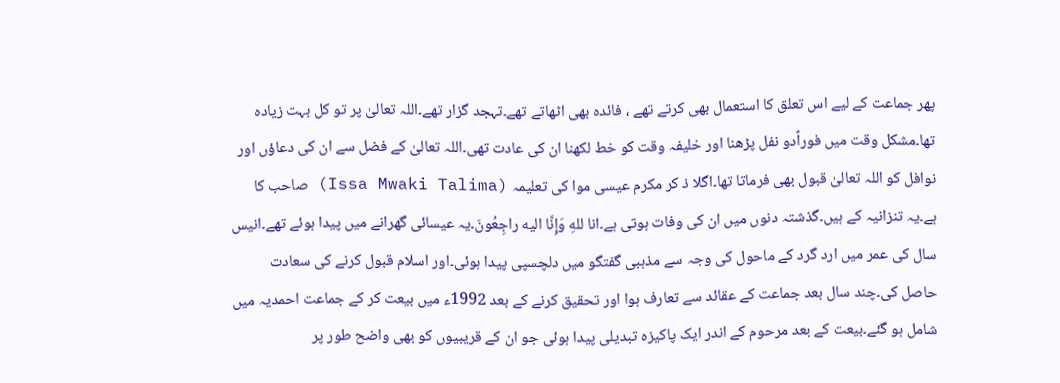پھر جماعت کے لیے اس تعلق کا استعمال بھی کرتے تھے ، فائدہ بھی اٹھاتے تھے۔تہجد گزار تھے۔اللہ تعالیٰ پر تو کل بہت زیادہ تھا۔مشکل وقت میں فوراًدو نفل پڑھنا اور خلیفہ وقت کو خط لکھنا ان کی عادت تھی۔اللہ تعالیٰ کے فضل سے ان کی دعاؤں اور نوافل کو اللہ تعالیٰ قبول بھی فرماتا تھا۔اگلا ذ کر مکرم عیسی موا کی تعلیمہ (Issa Mwaki Talima) صاحب کا ہے۔یہ تنزانیہ کے ہیں۔گذشتہ دنوں میں ان کی وفات ہوتی ہے۔انا للهِ وَإِنَّا الیه راجِعُونَ۔یہ عیسائی گھرانے میں پیدا ہوئے تھے۔انیس سال کی عمر میں ارد گرد کے ماحول کی وجہ سے مذہبی گفتگو میں دلچسپی پیدا ہوئی۔اور اسلام قبول کرنے کی سعادت حاصل کی۔چند سال بعد جماعت کے عقائد سے تعارف ہوا اور تحقیق کرنے کے بعد 1992ء میں بیعت کر کے جماعت احمدیہ میں شامل ہو گئے۔بیعت کے بعد مرحوم کے اندر ایک پاکیزہ تبدیلی پیدا ہوئی جو ان کے قریبیوں کو بھی واضح طور پر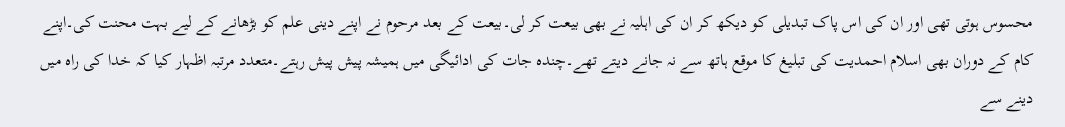محسوس ہوتی تھی اور ان کی اس پاک تبدیلی کو دیکھ کر ان کی اہلیہ نے بھی بیعت کر لی۔بیعت کے بعد مرحوم نے اپنے دینی علم کو بڑھانے کے لیے بہت محنت کی۔اپنے کام کے دوران بھی اسلام احمدیت کی تبلیغ کا موقع ہاتھ سے نہ جانے دیتے تھے۔چندہ جات کی ادائیگی میں ہمیشہ پیش پیش رہتے۔متعدد مرتبہ اظہار کیا کہ خدا کی راہ میں دینے سے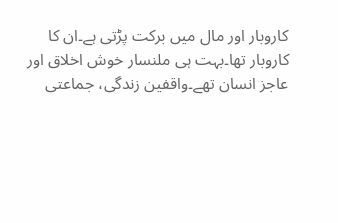کاروبار اور مال میں برکت پڑتی ہے۔ان کا کاروبار تھا۔بہت ہی ملنسار خوش اخلاق اور عاجز انسان تھے۔واقفین زندگی، جماعتی